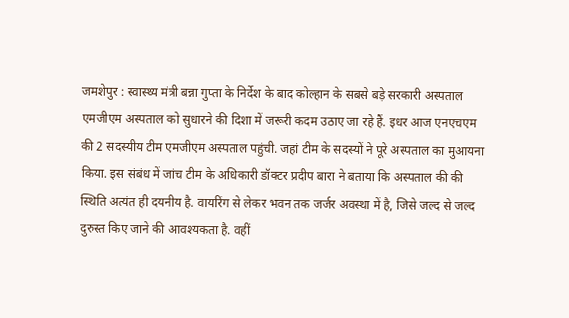जमशेपुर : स्वास्थ्य मंत्री बन्ना गुप्ता के निर्देश के बाद कोल्हान के सबसे बड़े सरकारी अस्पताल एमजीएम अस्पताल को सुधारने की दिशा में जरूरी कदम उठाए जा रहे हैं. इधर आज एनएचएम की 2 सदस्यीय टीम एमजीएम अस्पताल पहुंची. जहां टीम के सदस्यों ने पूरे अस्पताल का मुआयना किया. इस संबंध में जांच टीम के अधिकारी डॉक्टर प्रदीप बारा ने बताया कि अस्पताल की की स्थिति अत्यंत ही दयनीय है. वायरिंग से लेकर भवन तक जर्जर अवस्था में है, जिसे जल्द से जल्द दुरुस्त किए जाने की आवश्यकता है. वहीं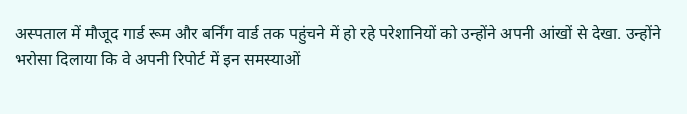अस्पताल में मौजूद गार्ड रूम और बर्निंग वार्ड तक पहुंचने में हो रहे परेशानियों को उन्होंने अपनी आंखों से देखा. उन्होंने भरोसा दिलाया कि वे अपनी रिपोर्ट में इन समस्याओं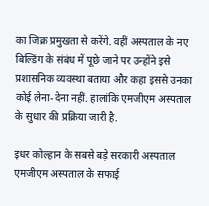का जिक्र प्रमुखता से करेंगे. वहीं अस्पताल के नए बिल्डिंग के संबंध में पूछे जाने पर उन्होंने इसे प्रशासनिक व्यवस्था बताया और कहा इससे उनका कोई लेना-देना नहीं. हालांकि एमजीएम अस्पताल के सुधार की प्रक्रिया जारी है.

इधर कोल्हान के सबसे बड़े सरकारी अस्पताल एमजीएम अस्पताल के सफाई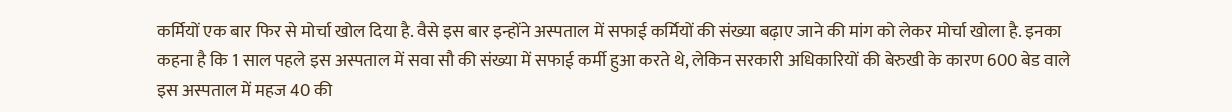कर्मियों एक बार फिर से मोर्चा खोल दिया है. वैसे इस बार इन्होंने अस्पताल में सफाई कर्मियों की संख्या बढ़ाए जाने की मांग को लेकर मोर्चा खोला है. इनका कहना है कि 1 साल पहले इस अस्पताल में सवा सौ की संख्या में सफाई कर्मी हुआ करते थे, लेकिन सरकारी अधिकारियों की बेरुखी के कारण 600 बेड वाले इस अस्पताल में महज 40 की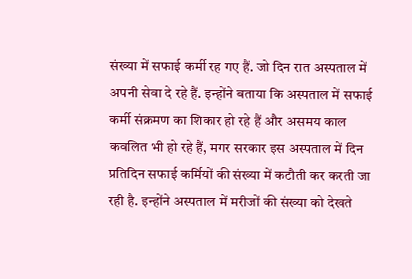संख्या में सफाई कर्मी रह गए हैं. जो दिन रात अस्पताल में अपनी सेवा दे रहे हैं. इन्होंने बताया कि अस्पताल में सफाई कर्मी संक्रमण का शिकार हो रहे हैं और असमय काल कवलित भी हो रहे हैं, मगर सरकार इस अस्पताल में दिन प्रतिदिन सफाई कर्मियों की संख्या में कटौती कर करती जा रही है. इन्होंने अस्पताल में मरीजों की संख्या को देखते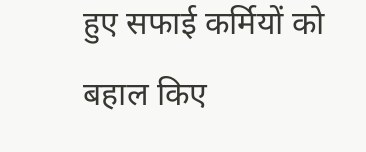हुए सफाई कर्मियों को बहाल किए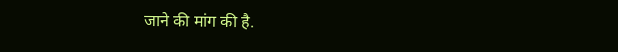जाने की मांग की है.